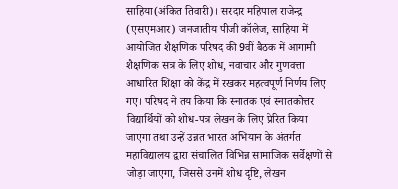साहिया(अंकित तिवारी)। सरदार महिपाल राजेन्द्र (एसएमआर) जनजातीय पीजी कॉलेज, साहिया में आयोजित शैक्षणिक परिषद की 9वीं बैठक में आगामी शैक्षणिक सत्र के लिए शोध, नवाचार और गुणवत्ता आधारित शिक्षा को केंद्र में रखकर महत्वपूर्ण निर्णय लिए गए। परिषद ने तय किया कि स्नातक एवं स्नातकोत्तर विद्यार्थियों को शोध-पत्र लेखन के लिए प्रेरित किया जाएगा तथा उन्हें उन्नत भारत अभियान के अंतर्गत महाविद्यालय द्वारा संचालित विभिन्न सामाजिक सर्वेक्षणों से जोड़ा जाएगा, जिससे उनमें शोध दृष्टि, लेखन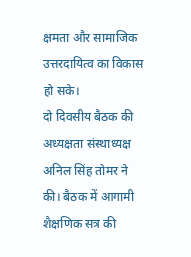क्षमता और सामाजिक उत्तरदायित्व का विकास हो सके।
दो दिवसीय बैठक की अध्यक्षता संस्थाध्यक्ष अनिल सिंह तोमर ने की। बैठक में आगामी शैक्षणिक सत्र की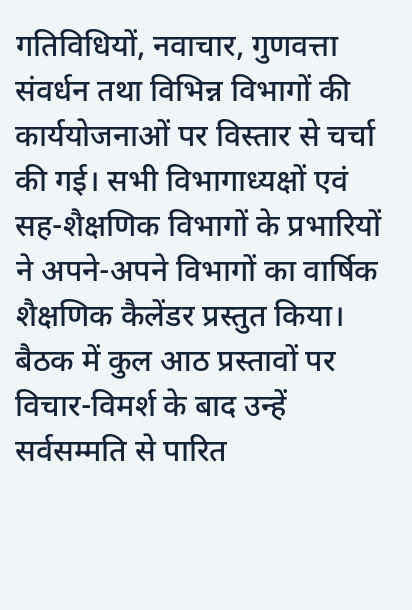गतिविधियों, नवाचार, गुणवत्ता संवर्धन तथा विभिन्न विभागों की कार्ययोजनाओं पर विस्तार से चर्चा की गई। सभी विभागाध्यक्षों एवं सह-शैक्षणिक विभागों के प्रभारियों ने अपने-अपने विभागों का वार्षिक शैक्षणिक कैलेंडर प्रस्तुत किया।
बैठक में कुल आठ प्रस्तावों पर विचार-विमर्श के बाद उन्हें सर्वसम्मति से पारित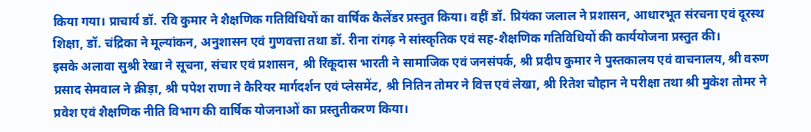किया गया। प्राचार्य डॉ. रवि कुमार ने शैक्षणिक गतिविधियों का वार्षिक कैलेंडर प्रस्तुत किया। वहीं डॉ. प्रियंका जलाल ने प्रशासन, आधारभूत संरचना एवं दूरस्थ शिक्षा, डॉ. चंद्रिका ने मूल्यांकन, अनुशासन एवं गुणवत्ता तथा डॉ. रीना रांगढ़ ने सांस्कृतिक एवं सह-शैक्षणिक गतिविधियों की कार्ययोजना प्रस्तुत की।
इसके अलावा सुश्री रेखा ने सूचना, संचार एवं प्रशासन, श्री रिंकूदास भारती ने सामाजिक एवं जनसंपर्क, श्री प्रदीप कुमार ने पुस्तकालय एवं वाचनालय, श्री वरुण प्रसाद सेमवाल ने क्रीड़ा, श्री पपेश राणा ने कैरियर मार्गदर्शन एवं प्लेसमेंट, श्री नितिन तोमर ने वित्त एवं लेखा, श्री रितेश चौहान ने परीक्षा तथा श्री मुकेश तोमर ने प्रवेश एवं शैक्षणिक नीति विभाग की वार्षिक योजनाओं का प्रस्तुतीकरण किया।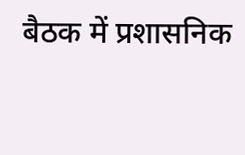बैठक में प्रशासनिक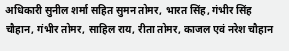अधिकारी सुनील शर्मा सहित सुमन तोमर, भारत सिंह, गंभीर सिंह चौहान, गंभीर तोमर, साहिल राय, रीता तोमर, काजल एवं नरेश चौहान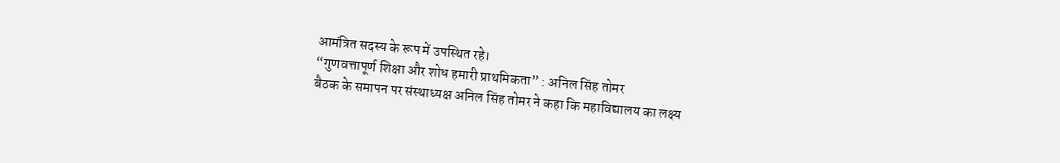आमंत्रित सदस्य के रूप में उपस्थित रहे।
“गुणवत्तापूर्ण शिक्षा और शोध हमारी प्राथमिकता” : अनिल सिंह तोमर
बैठक के समापन पर संस्थाध्यक्ष अनिल सिंह तोमर ने कहा कि महाविद्यालय का लक्ष्य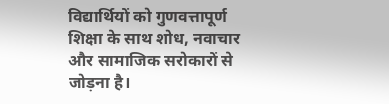विद्यार्थियों को गुणवत्तापूर्ण शिक्षा के साथ शोध, नवाचार और सामाजिक सरोकारों से जोड़ना है।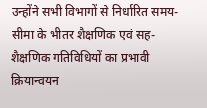उन्होंने सभी विभागों से निर्धारित समय-सीमा के भीतर शैक्षणिक एवं सह-शैक्षणिक गतिविधियों का प्रभावी क्रियान्वयन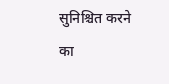सुनिश्चित करने का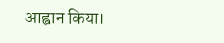आह्वान किया।